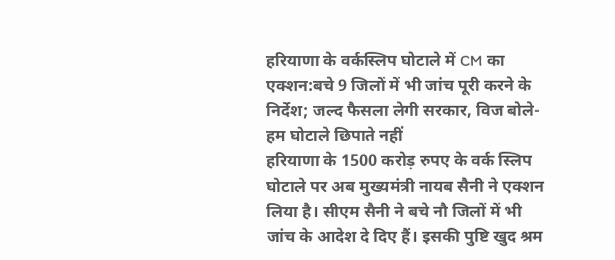हरियाणा के वर्कस्लिप घोटाले में CM का एक्शन:बचे 9 जिलों में भी जांच पूरी करने के निर्देश; जल्द फैसला लेगी सरकार, विज बोले- हम घोटाले छिपाते नहीं
हरियाणा के 1500 करोड़ रुपए के वर्क स्लिप घोटाले पर अब मुख्यमंत्री नायब सैनी ने एक्शन लिया है। सीएम सैनी ने बचे नौ जिलों में भी जांच के आदेश दे दिए हैं। इसकी पुष्टि खुद श्रम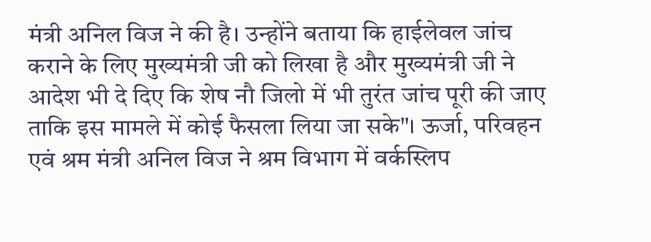मंत्री अनिल विज ने की है। उन्होंने बताया कि हाईलेवल जांच कराने के लिए मुख्यमंत्री जी को लिखा है और मुख्यमंत्री जी ने आदेश भी दे दिए कि शेष नौ जिलो में भी तुरंत जांच पूरी की जाए ताकि इस मामले में कोई फैसला लिया जा सके"। ऊर्जा, परिवहन एवं श्रम मंत्री अनिल विज ने श्रम विभाग में वर्कस्लिप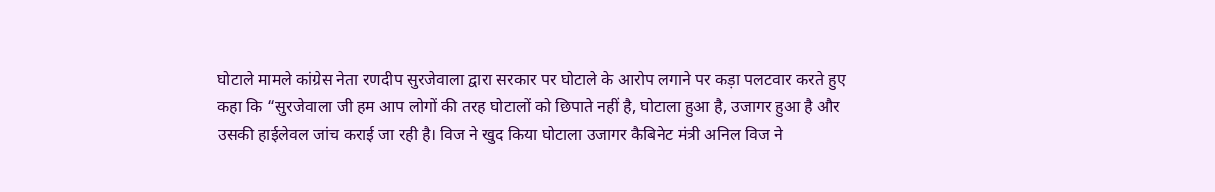घोटाले मामले कांग्रेस नेता रणदीप सुरजेवाला द्वारा सरकार पर घोटाले के आरोप लगाने पर कड़ा पलटवार करते हुए कहा कि “सुरजेवाला जी हम आप लोगों की तरह घोटालों को छिपाते नहीं है, घोटाला हुआ है, उजागर हुआ है और उसकी हाईलेवल जांच कराई जा रही है। विज ने खुद किया घोटाला उजागर कैबिनेट मंत्री अनिल विज ने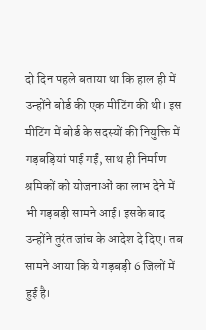दो दिन पहले बताया था कि हाल ही में उन्होंने बोर्ड की एक मीटिंग की थी। इस मीटिंग में बोर्ड के सदस्यों की नियुक्ति में गड़बड़ियां पाई गईं, साथ ही निर्माण श्रमिकों को योजनाओं का लाभ देने में भी गड़बड़ी सामने आई। इसके बाद उन्होंने तुरंत जांच के आदेश दे दिए। तब सामने आया कि ये गड़बड़ी 6 जिलों में हुई है।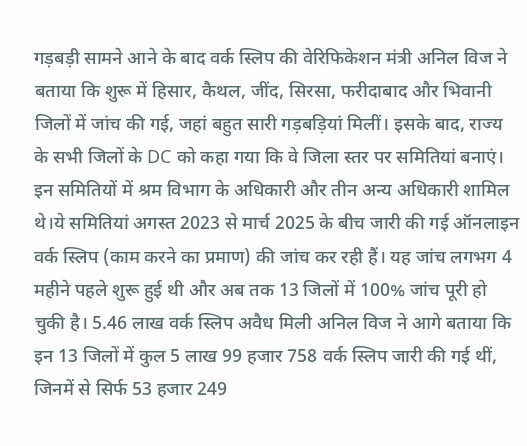गड़बड़ी सामने आने के बाद वर्क स्लिप की वेरिफिकेशन मंत्री अनिल विज ने बताया कि शुरू में हिसार, कैथल, जींद, सिरसा, फरीदाबाद और भिवानी जिलों में जांच की गई, जहां बहुत सारी गड़बड़ियां मिलीं। इसके बाद, राज्य के सभी जिलों के DC को कहा गया कि वे जिला स्तर पर समितियां बनाएं। इन समितियों में श्रम विभाग के अधिकारी और तीन अन्य अधिकारी शामिल थे।ये समितियां अगस्त 2023 से मार्च 2025 के बीच जारी की गई ऑनलाइन वर्क स्लिप (काम करने का प्रमाण) की जांच कर रही हैं। यह जांच लगभग 4 महीने पहले शुरू हुई थी और अब तक 13 जिलों में 100% जांच पूरी हो चुकी है। 5.46 लाख वर्क स्लिप अवैध मिली अनिल विज ने आगे बताया कि इन 13 जिलों में कुल 5 लाख 99 हजार 758 वर्क स्लिप जारी की गई थीं, जिनमें से सिर्फ 53 हजार 249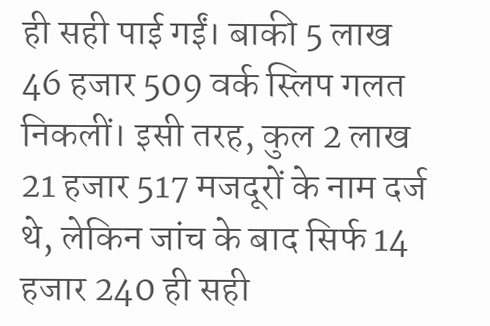ही सही पाई गईं। बाकी 5 लाख 46 हजार 509 वर्क स्लिप गलत निकलीं। इसी तरह, कुल 2 लाख 21 हजार 517 मजदूरों के नाम दर्ज थे, लेकिन जांच के बाद सिर्फ 14 हजार 240 ही सही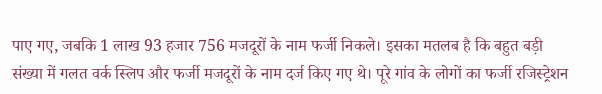पाए गए, जबकि 1 लाख 93 हजार 756 मजदूरों के नाम फर्जी निकले। इसका मतलब है कि बहुत बड़ी संख्या में गलत वर्क स्लिप और फर्जी मजदूरों के नाम दर्ज किए गए थे। पूरे गांव के लोगों का फर्जी रजिस्ट्रेशन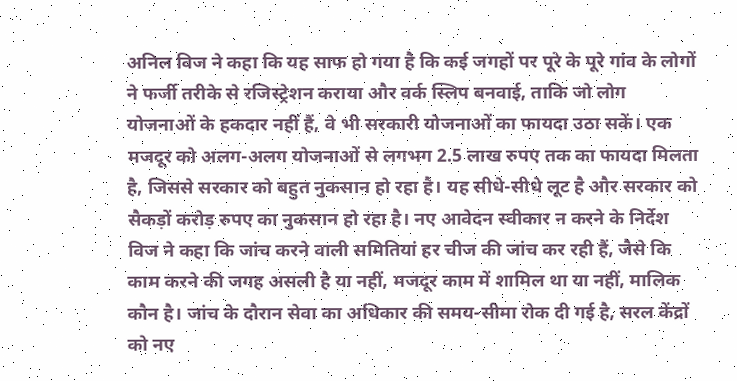अनिल विज ने कहा कि यह साफ हो गया है कि कई जगहों पर पूरे के पूरे गांव के लोगों ने फर्जी तरीके से रजिस्ट्रेशन कराया और वर्क स्लिप बनवाई, ताकि जो लोग योजनाओं के हकदार नहीं हैं, वे भी सरकारी योजनाओं का फायदा उठा सकें। एक मजदूर को अलग-अलग योजनाओं से लगभग 2.5 लाख रुपए तक का फायदा मिलता है, जिससे सरकार को बहुत नुकसान हो रहा है। यह सीधे-सीधे लूट है और सरकार को सैकड़ों करोड़ रुपए का नुकसान हो रहा है। नए आवेदन स्वीकार न करने के निर्देश विज ने कहा कि जांच करने वाली समितियां हर चीज की जांच कर रही हैं, जैसे कि काम करने की जगह असली है या नहीं, मजदूर काम में शामिल था या नहीं, मालिक कौन है। जांच के दौरान सेवा का अधिकार की समय-सीमा रोक दी गई है, सरल केंद्रों को नए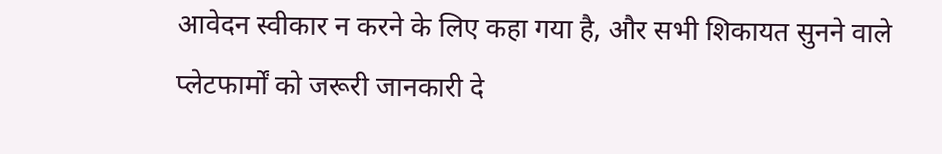आवेदन स्वीकार न करने के लिए कहा गया है, और सभी शिकायत सुनने वाले प्लेटफार्मों को जरूरी जानकारी दे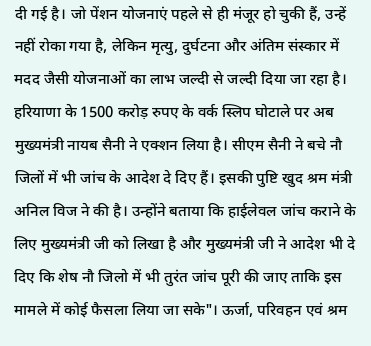दी गई है। जो पेंशन योजनाएं पहले से ही मंजूर हो चुकी हैं, उन्हें नहीं रोका गया है, लेकिन मृत्यु, दुर्घटना और अंतिम संस्कार में मदद जैसी योजनाओं का लाभ जल्दी से जल्दी दिया जा रहा है।
हरियाणा के 1500 करोड़ रुपए के वर्क स्लिप घोटाले पर अब मुख्यमंत्री नायब सैनी ने एक्शन लिया है। सीएम सैनी ने बचे नौ जिलों में भी जांच के आदेश दे दिए हैं। इसकी पुष्टि खुद श्रम मंत्री अनिल विज ने की है। उन्होंने बताया कि हाईलेवल जांच कराने के लिए मुख्यमंत्री जी को लिखा है और मुख्यमंत्री जी ने आदेश भी दे दिए कि शेष नौ जिलो में भी तुरंत जांच पूरी की जाए ताकि इस मामले में कोई फैसला लिया जा सके"। ऊर्जा, परिवहन एवं श्रम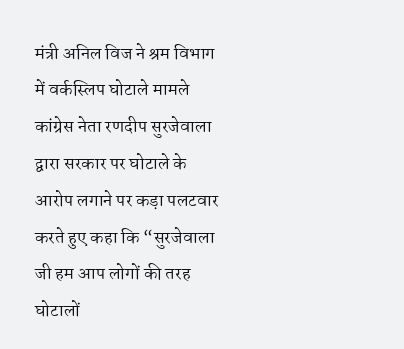मंत्री अनिल विज ने श्रम विभाग में वर्कस्लिप घोटाले मामले कांग्रेस नेता रणदीप सुरजेवाला द्वारा सरकार पर घोटाले के आरोप लगाने पर कड़ा पलटवार करते हुए कहा कि “सुरजेवाला जी हम आप लोगों की तरह घोटालों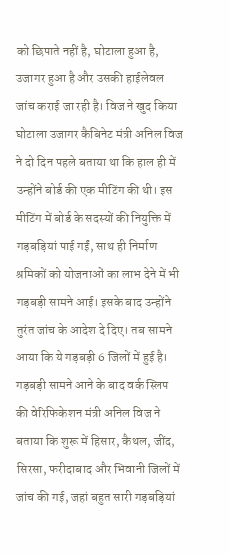को छिपाते नहीं है, घोटाला हुआ है, उजागर हुआ है और उसकी हाईलेवल जांच कराई जा रही है। विज ने खुद किया घोटाला उजागर कैबिनेट मंत्री अनिल विज ने दो दिन पहले बताया था कि हाल ही में उन्होंने बोर्ड की एक मीटिंग की थी। इस मीटिंग में बोर्ड के सदस्यों की नियुक्ति में गड़बड़ियां पाई गईं, साथ ही निर्माण श्रमिकों को योजनाओं का लाभ देने में भी गड़बड़ी सामने आई। इसके बाद उन्होंने तुरंत जांच के आदेश दे दिए। तब सामने आया कि ये गड़बड़ी 6 जिलों में हुई है। गड़बड़ी सामने आने के बाद वर्क स्लिप की वेरिफिकेशन मंत्री अनिल विज ने बताया कि शुरू में हिसार, कैथल, जींद, सिरसा, फरीदाबाद और भिवानी जिलों में जांच की गई, जहां बहुत सारी गड़बड़ियां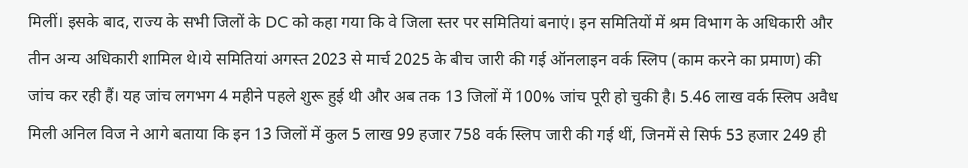मिलीं। इसके बाद, राज्य के सभी जिलों के DC को कहा गया कि वे जिला स्तर पर समितियां बनाएं। इन समितियों में श्रम विभाग के अधिकारी और तीन अन्य अधिकारी शामिल थे।ये समितियां अगस्त 2023 से मार्च 2025 के बीच जारी की गई ऑनलाइन वर्क स्लिप (काम करने का प्रमाण) की जांच कर रही हैं। यह जांच लगभग 4 महीने पहले शुरू हुई थी और अब तक 13 जिलों में 100% जांच पूरी हो चुकी है। 5.46 लाख वर्क स्लिप अवैध मिली अनिल विज ने आगे बताया कि इन 13 जिलों में कुल 5 लाख 99 हजार 758 वर्क स्लिप जारी की गई थीं, जिनमें से सिर्फ 53 हजार 249 ही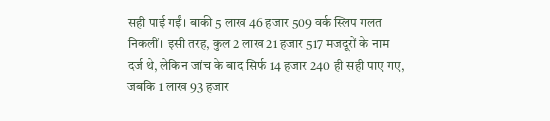सही पाई गईं। बाकी 5 लाख 46 हजार 509 वर्क स्लिप गलत निकलीं। इसी तरह, कुल 2 लाख 21 हजार 517 मजदूरों के नाम दर्ज थे, लेकिन जांच के बाद सिर्फ 14 हजार 240 ही सही पाए गए, जबकि 1 लाख 93 हजार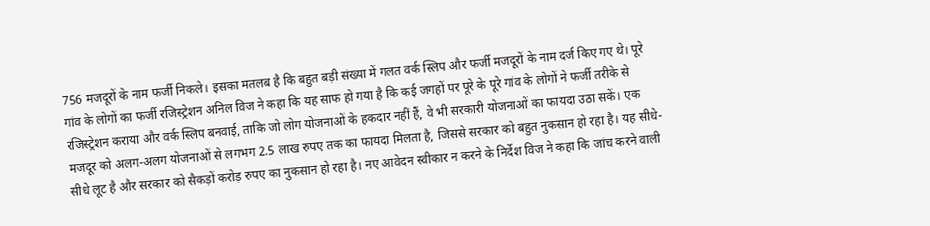756 मजदूरों के नाम फर्जी निकले। इसका मतलब है कि बहुत बड़ी संख्या में गलत वर्क स्लिप और फर्जी मजदूरों के नाम दर्ज किए गए थे। पूरे गांव के लोगों का फर्जी रजिस्ट्रेशन अनिल विज ने कहा कि यह साफ हो गया है कि कई जगहों पर पूरे के पूरे गांव के लोगों ने फर्जी तरीके से रजिस्ट्रेशन कराया और वर्क स्लिप बनवाई, ताकि जो लोग योजनाओं के हकदार नहीं हैं, वे भी सरकारी योजनाओं का फायदा उठा सकें। एक मजदूर को अलग-अलग योजनाओं से लगभग 2.5 लाख रुपए तक का फायदा मिलता है, जिससे सरकार को बहुत नुकसान हो रहा है। यह सीधे-सीधे लूट है और सरकार को सैकड़ों करोड़ रुपए का नुकसान हो रहा है। नए आवेदन स्वीकार न करने के निर्देश विज ने कहा कि जांच करने वाली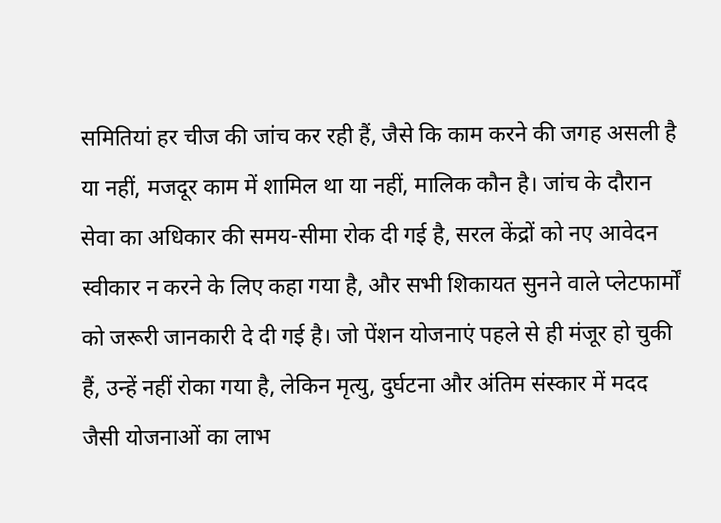समितियां हर चीज की जांच कर रही हैं, जैसे कि काम करने की जगह असली है या नहीं, मजदूर काम में शामिल था या नहीं, मालिक कौन है। जांच के दौरान सेवा का अधिकार की समय-सीमा रोक दी गई है, सरल केंद्रों को नए आवेदन स्वीकार न करने के लिए कहा गया है, और सभी शिकायत सुनने वाले प्लेटफार्मों को जरूरी जानकारी दे दी गई है। जो पेंशन योजनाएं पहले से ही मंजूर हो चुकी हैं, उन्हें नहीं रोका गया है, लेकिन मृत्यु, दुर्घटना और अंतिम संस्कार में मदद जैसी योजनाओं का लाभ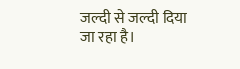जल्दी से जल्दी दिया जा रहा है।